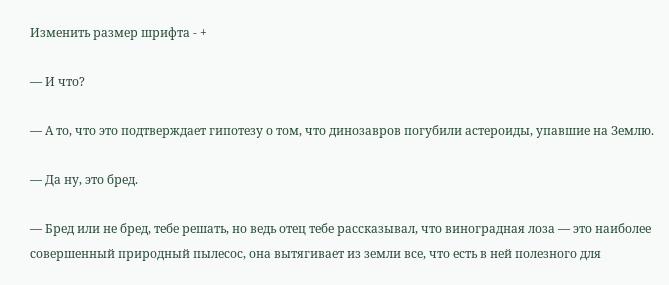Изменить размер шрифта - +

— И что?

— А то, что это подтверждает гипотезу о том, что динозавров погубили астероиды, упавшие на Землю.

— Да ну, это бред.

— Бред или не бред, тебе решать, но ведь отец тебе рассказывал, что виноградная лоза — это наиболее совершенный природный пылесос, она вытягивает из земли все, что есть в ней полезного для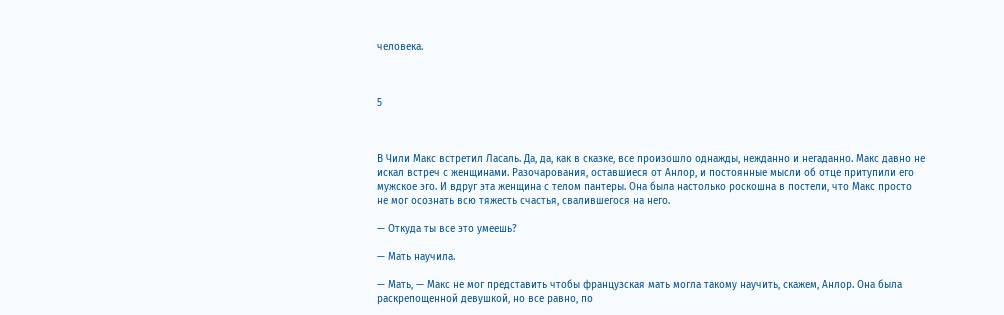человека.



5



В Чили Макс встретил Ласаль. Да, да, как в сказке, все произошло однажды, нежданно и негаданно. Макс давно не искал встреч с женщинами. Разочарования, оставшиеся от Анлор, и постоянные мысли об отце притупили его мужское эго. И вдруг эта женщина с телом пантеры. Она была настолько роскошна в постели, что Макс просто не мог осознать всю тяжесть счастья, свалившегося на него.

— Откуда ты все это умеешь?

— Мать научила.

— Мать, — Макс не мог представить чтобы французская мать могла такому научить, скажем, Анлор. Она была раскрепощенной девушкой, но все равно, по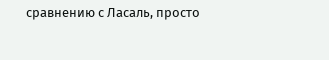сравнению с Ласаль, просто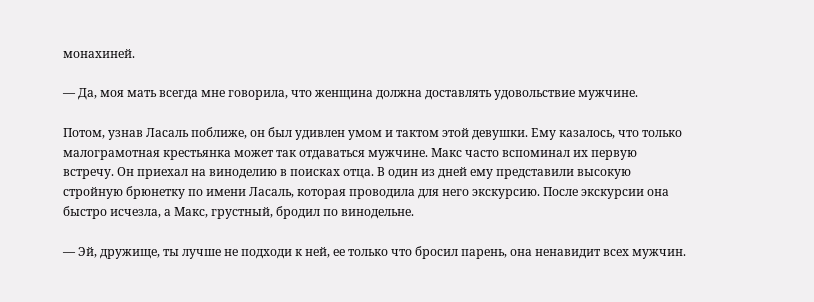монахиней.

— Да, моя мать всегда мне говорила, что женщина должна доставлять удовольствие мужчине.

Потом, узнав Ласаль поближе, он был удивлен умом и тактом этой девушки. Ему казалось, что только малограмотная крестьянка может так отдаваться мужчине. Макс часто вспоминал их первую встречу. Он приехал на виноделию в поисках отца. В один из дней ему представили высокую стройную брюнетку по имени Ласаль, которая проводила для него экскурсию. После экскурсии она быстро исчезла, а Макс, грустный, бродил по винодельне.

— Эй, дружище, ты лучше не подходи к ней, ее только что бросил парень, она ненавидит всех мужчин.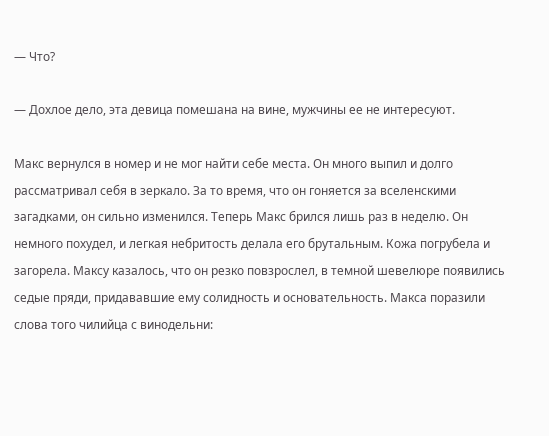— Что?

— Дохлое дело, эта девица помешана на вине, мужчины ее не интересуют.

Макс вернулся в номер и не мог найти себе места. Он много выпил и долго рассматривал себя в зеркало. За то время, что он гоняется за вселенскими загадками, он сильно изменился. Теперь Макс брился лишь раз в неделю. Он немного похудел, и легкая небритость делала его брутальным. Кожа погрубела и загорела. Максу казалось, что он резко повзрослел, в темной шевелюре появились седые пряди, придававшие ему солидность и основательность. Макса поразили слова того чилийца с винодельни: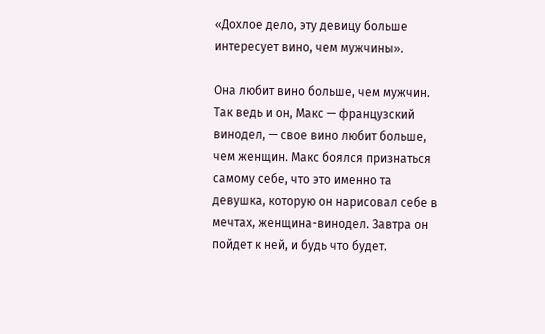«Дохлое дело, эту девицу больше интересует вино, чем мужчины».

Она любит вино больше, чем мужчин. Так ведь и он, Макс — французский винодел, — свое вино любит больше, чем женщин. Макс боялся признаться самому себе, что это именно та девушка, которую он нарисовал себе в мечтах, женщина-винодел. Завтра он пойдет к ней, и будь что будет.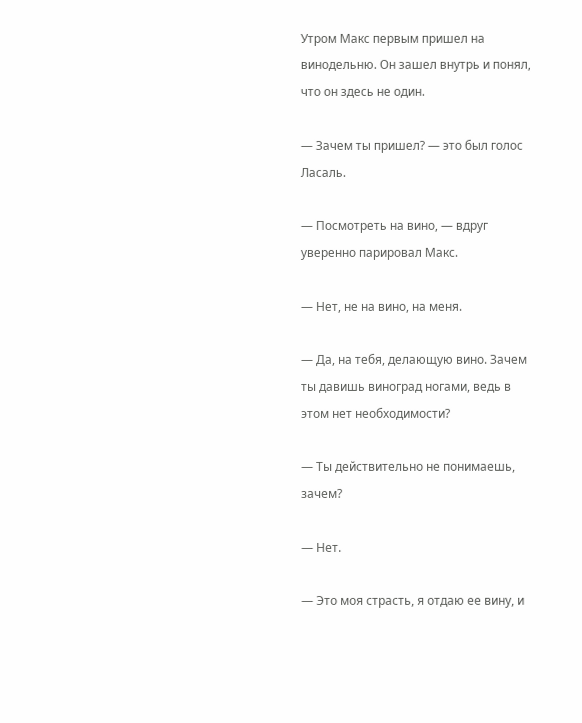Утром Макс первым пришел на винодельню. Он зашел внутрь и понял, что он здесь не один.

— Зачем ты пришел? — это был голос Ласаль.

— Посмотреть на вино, — вдруг уверенно парировал Макс.

— Нет, не на вино, на меня.

— Да, на тебя, делающую вино. Зачем ты давишь виноград ногами, ведь в этом нет необходимости?

— Ты действительно не понимаешь, зачем?

— Нет.

— Это моя страсть, я отдаю ее вину, и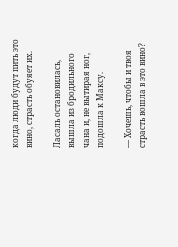когда люди будут пить это вино, страсть обуяет их.

Ласаль остановилась, вышла из бродильного чана и, не вытирая ног, подошла к Максу.

— Хочешь, чтобы и твоя страсть вошла в это вино?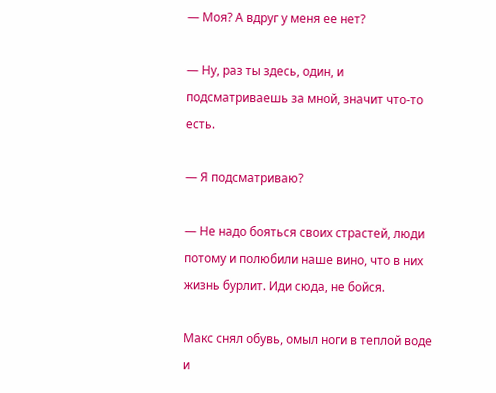— Моя? А вдруг у меня ее нет?

— Ну, раз ты здесь, один, и подсматриваешь за мной, значит что-то есть.

— Я подсматриваю?

— Не надо бояться своих страстей, люди потому и полюбили наше вино, что в них жизнь бурлит. Иди сюда, не бойся.

Макс снял обувь, омыл ноги в теплой воде и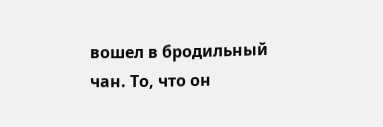вошел в бродильный чан. То, что он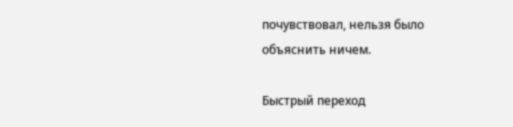почувствовал, нельзя было объяснить ничем.

Быстрый переход